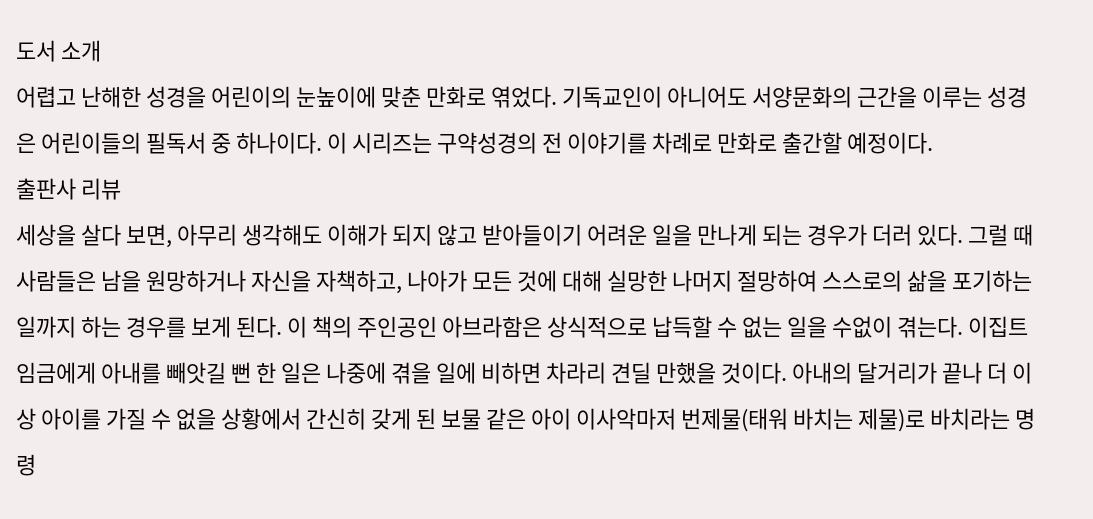도서 소개
어렵고 난해한 성경을 어린이의 눈높이에 맞춘 만화로 엮었다. 기독교인이 아니어도 서양문화의 근간을 이루는 성경은 어린이들의 필독서 중 하나이다. 이 시리즈는 구약성경의 전 이야기를 차례로 만화로 출간할 예정이다.
출판사 리뷰
세상을 살다 보면, 아무리 생각해도 이해가 되지 않고 받아들이기 어려운 일을 만나게 되는 경우가 더러 있다. 그럴 때 사람들은 남을 원망하거나 자신을 자책하고, 나아가 모든 것에 대해 실망한 나머지 절망하여 스스로의 삶을 포기하는 일까지 하는 경우를 보게 된다. 이 책의 주인공인 아브라함은 상식적으로 납득할 수 없는 일을 수없이 겪는다. 이집트 임금에게 아내를 빼앗길 뻔 한 일은 나중에 겪을 일에 비하면 차라리 견딜 만했을 것이다. 아내의 달거리가 끝나 더 이상 아이를 가질 수 없을 상황에서 간신히 갖게 된 보물 같은 아이 이사악마저 번제물(태워 바치는 제물)로 바치라는 명령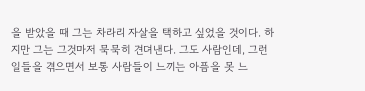을 받았을 때 그는 차라리 자살을 택하고 싶었을 것이다. 하지만 그는 그것마저 묵묵히 견뎌낸다. 그도 사람인데, 그런 일들을 겪으면서 보통 사람들이 느끼는 아픔을 못 느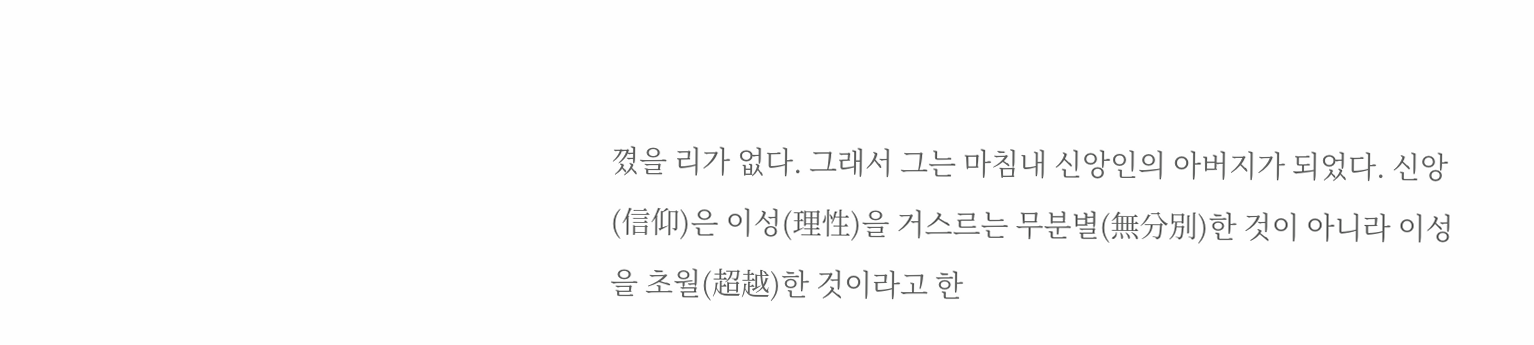꼈을 리가 없다. 그래서 그는 마침내 신앙인의 아버지가 되었다. 신앙(信仰)은 이성(理性)을 거스르는 무분별(無分別)한 것이 아니라 이성을 초월(超越)한 것이라고 한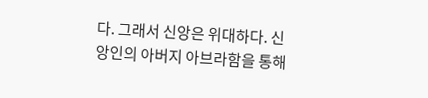다. 그래서 신앙은 위대하다. 신앙인의 아버지 아브라함을 통해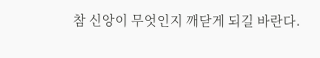참 신앙이 무엇인지 깨닫게 되길 바란다.